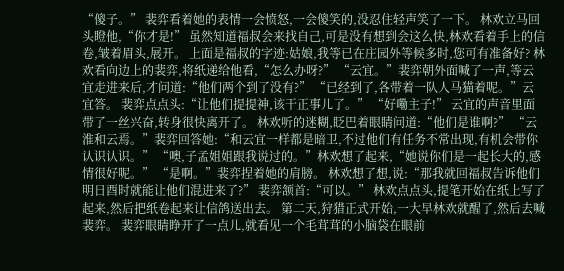“傻子。” 裴弈看着她的表情一会愤怒,一会傻笑的,没忍住轻声笑了一下。 林欢立马回头瞪他,“你才是!” 虽然知道福叔会来找自己,可是没有想到会这么快,林欢看着手上的信卷,皱着眉头,展开。 上面是福叔的字迹:姑娘,我等已在庄园外等候多时,您可有准备好? 林欢看向边上的裴弈,将纸递给他看,“怎么办呀?” “云宜。”裴弈朝外面喊了一声,等云宜走进来后,才问道:“他们两个到了没有?” “已经到了,各带着一队人马猫着呢。”云宜答。 裴弈点点头:“让他们提提神,该干正事儿了。” “好嘞主子!” 云宜的声音里面带了一丝兴奋,转身很快离开了。 林欢听的迷糊,眨巴着眼睛问道:“他们是谁啊?” “云淮和云焉。”裴弈回答她:“和云宜一样都是暗卫,不过他们有任务不常出现,有机会带你认识认识。” “噢,子孟姐姐跟我说过的。”林欢想了起来,“她说你们是一起长大的,感情很好呢。” “是啊。”裴弈捏着她的肩膀。 林欢想了想,说:“那我就回福叔告诉他们明日酉时就能让他们混进来了?” 裴弈颔首:“可以。” 林欢点点头,提笔开始在纸上写了起来,然后把纸卷起来让信鸽送出去。 第二天,狩猎正式开始,一大早林欢就醒了,然后去喊裴弈。 裴弈眼睛睁开了一点儿,就看见一个毛茸茸的小脑袋在眼前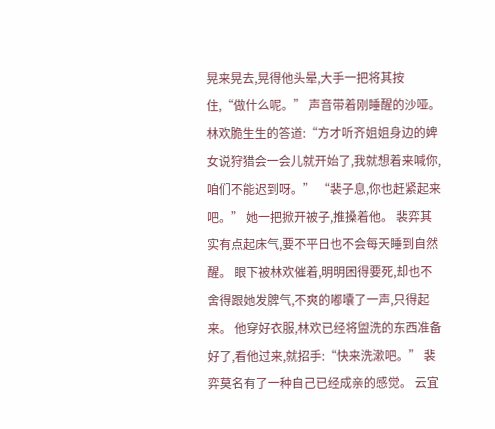晃来晃去,晃得他头晕,大手一把将其按住,“做什么呢。” 声音带着刚睡醒的沙哑。 林欢脆生生的答道:“方才听齐姐姐身边的婢女说狩猎会一会儿就开始了,我就想着来喊你,咱们不能迟到呀。” “裴子息,你也赶紧起来吧。” 她一把掀开被子,推搡着他。 裴弈其实有点起床气,要不平日也不会每天睡到自然醒。 眼下被林欢催着,明明困得要死,却也不舍得跟她发脾气,不爽的嘟囔了一声,只得起来。 他穿好衣服,林欢已经将盥洗的东西准备好了,看他过来,就招手:“快来洗漱吧。” 裴弈莫名有了一种自己已经成亲的感觉。 云宜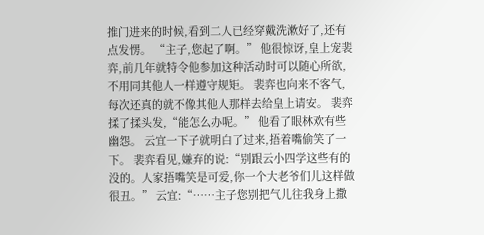推门进来的时候,看到二人已经穿戴洗漱好了,还有点发愣。 “主子,您起了啊。” 他很惊讶,皇上宠裴弈,前几年就特令他参加这种活动时可以随心所欲,不用同其他人一样遵守规矩。 裴弈也向来不客气,每次还真的就不像其他人那样去给皇上请安。 裴弈揉了揉头发,“能怎么办呢。” 他看了眼林欢有些幽怨。 云宜一下子就明白了过来,捂着嘴偷笑了一下。 裴弈看见,嫌弃的说:“别跟云小四学这些有的没的。人家捂嘴笑是可爱,你一个大老爷们儿这样做很丑。” 云宜:“……主子您别把气儿往我身上撒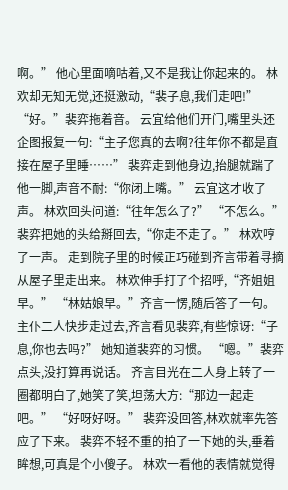啊。” 他心里面嘀咕着,又不是我让你起来的。 林欢却无知无觉,还挺激动,“裴子息,我们走吧!” “好。”裴弈拖着音。 云宜给他们开门,嘴里头还企图报复一句:“主子您真的去啊?往年你不都是直接在屋子里睡……” 裴弈走到他身边,抬腿就踹了他一脚,声音不耐:“你闭上嘴。” 云宜这才收了声。 林欢回头问道:“往年怎么了?” “不怎么。”裴弈把她的头给掰回去,“你走不走了。” 林欢哼了一声。 走到院子里的时候正巧碰到齐言带着寻摘从屋子里走出来。 林欢伸手打了个招呼,“齐姐姐早。” “林姑娘早。”齐言一愣,随后答了一句。 主仆二人快步走过去,齐言看见裴弈,有些惊讶:“子息,你也去吗?” 她知道裴弈的习惯。 “嗯。”裴弈点头,没打算再说话。 齐言目光在二人身上转了一圈都明白了,她笑了笑,坦荡大方:“那边一起走吧。” “好呀好呀。” 裴弈没回答,林欢就率先答应了下来。 裴弈不轻不重的拍了一下她的头,垂着眸想,可真是个小傻子。 林欢一看他的表情就觉得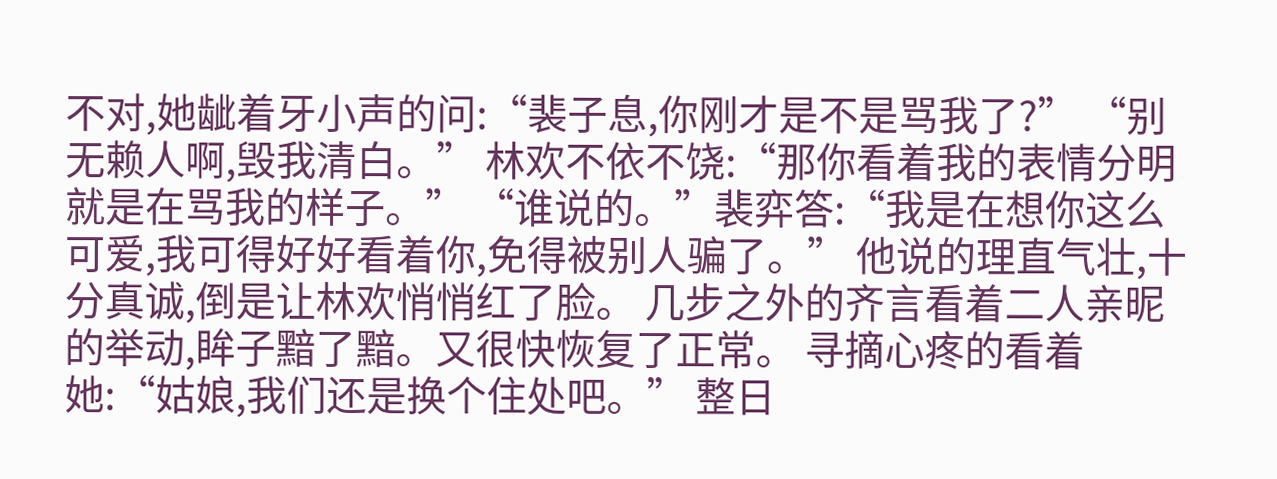不对,她龇着牙小声的问:“裴子息,你刚才是不是骂我了?” “别无赖人啊,毁我清白。” 林欢不依不饶:“那你看着我的表情分明就是在骂我的样子。” “谁说的。”裴弈答:“我是在想你这么可爱,我可得好好看着你,免得被别人骗了。” 他说的理直气壮,十分真诚,倒是让林欢悄悄红了脸。 几步之外的齐言看着二人亲昵的举动,眸子黯了黯。又很快恢复了正常。 寻摘心疼的看着她:“姑娘,我们还是换个住处吧。” 整日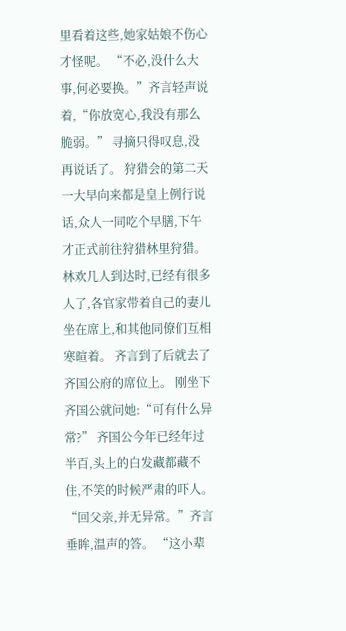里看着这些,她家姑娘不伤心才怪呢。 “不必,没什么大事,何必要换。”齐言轻声说着,“你放宽心,我没有那么脆弱。” 寻摘只得叹息,没再说话了。 狩猎会的第二天一大早向来都是皇上例行说话,众人一同吃个早膳,下午才正式前往狩猎林里狩猎。 林欢几人到达时,已经有很多人了,各官家带着自己的妻儿坐在席上,和其他同僚们互相寒暄着。 齐言到了后就去了齐国公府的席位上。 刚坐下齐国公就问她:“可有什么异常?” 齐国公今年已经年过半百,头上的白发藏都藏不住,不笑的时候严肃的吓人。 “回父亲,并无异常。”齐言垂眸,温声的答。 “这小辈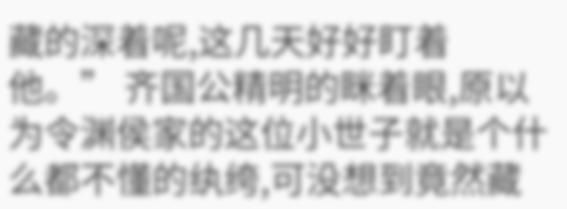藏的深着呢,这几天好好盯着他。” 齐国公精明的眯着眼,原以为令渊侯家的这位小世子就是个什么都不懂的纨绔,可没想到竟然藏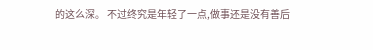的这么深。 不过终究是年轻了一点,做事还是没有善后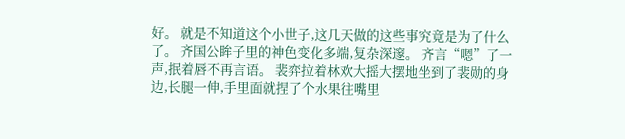好。 就是不知道这个小世子,这几天做的这些事究竟是为了什么了。 齐国公眸子里的神色变化多端,复杂深邃。 齐言“嗯”了一声,抿着唇不再言语。 裴弈拉着林欢大摇大摆地坐到了裴勋的身边,长腿一伸,手里面就捏了个水果往嘴里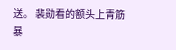送。 裴勋看的额头上青筋暴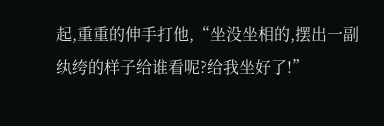起,重重的伸手打他,“坐没坐相的,摆出一副纨绔的样子给谁看呢?给我坐好了!”